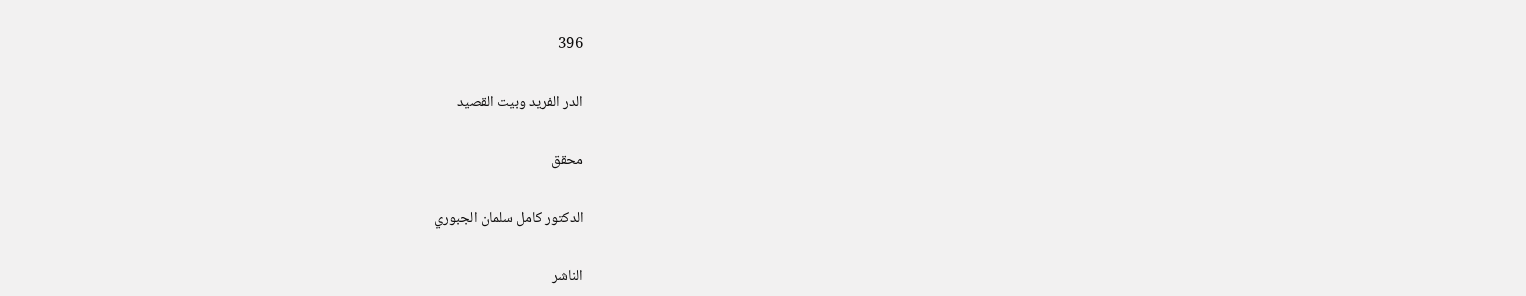396

الدر الفريد وبيت القصيد

محقق

الدكتور كامل سلمان الجبوري

الناشر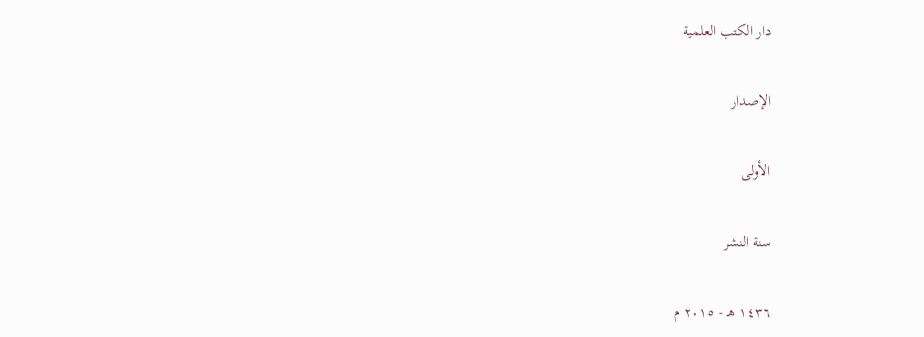دار الكتب العلمية

الإصدار

الأولى

سنة النشر

١٤٣٦ هـ - ٢٠١٥ م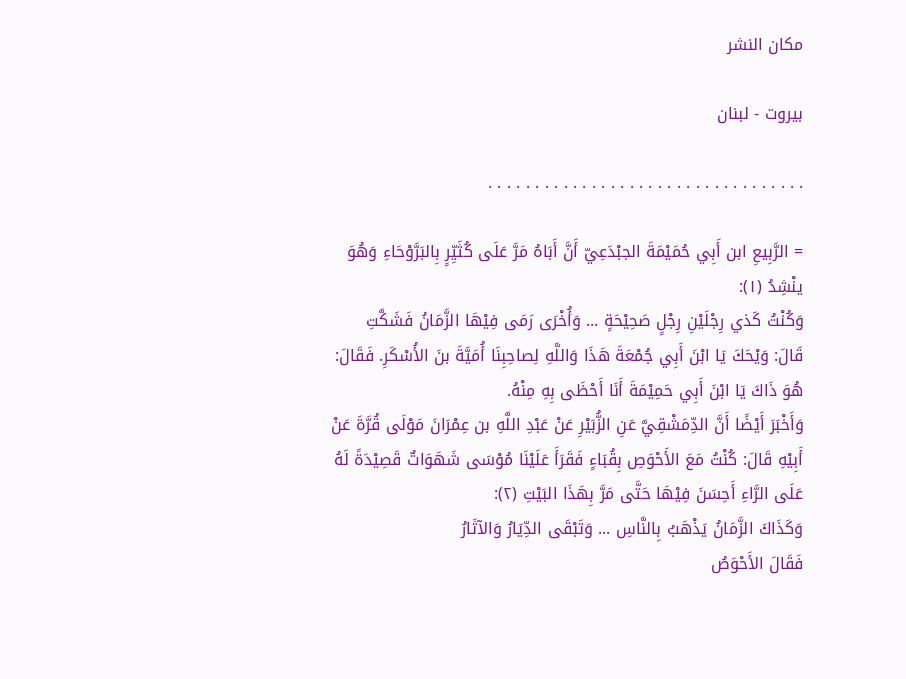مكان النشر

بيروت - لبنان

. . . . . . . . . . . . . . . . . . . . . . . . . . . . . . . . . .

= الرَّبِيعِ ابن أَبِي حُمَيْمَةَ الجبْدَعِيّ أَنَّ أَبَاهُ مَرَّ عَلَى كُثَيِّرٍ بِالبَرَّوْحَاءِ وَهُوَ ينْشِدُ (١):
وَكُنْتُ كَذي رِجْلَيْنِ رِجْلٍ صَحِيْحَةٍ ... وَأُخْرَى رَمَى فِيْهَا الزَّمَانُ فَشَكَّتِ
قَالَ: وَيْحَكَ يَا ابْنَ أَبِي جُمْعَةَ هَذَا وَاللَّهِ لِصاحِبِنَا أُمَيَّةَ بنَ الأُسْكَرِ. فَقَالَ: هُوَ ذَاكَ يَا ابْنَ أَبِي حَمِيْمَةَ أَنَا أَحْظَى بِهِ مِنْهُ.
وَأَخْبَرَ أَيْضًا أَنَّ الدِّمَشْقِيَّ عَنِ الزُّبَيْرِ عَنْ عَبْدِ اللَّهِ بن عِمْرَانَ مَوْلَى قُرَّةَ عَنْ أَبِيْهِ قَالَ: كُنْتُ مَعَ الأَحْوَصِ بِقُبَاءٍ فَقَرَأَ عَلَيْنَا مُوْسَى شَهَوَاتٌ قَصِيْدَةً لَهُ عَلَى الرَّاءِ أَحِسَنَ فِيْهَا حَتَّى مَرَّ بِهَذَا البَيْتِ (٢):
وَكَذَاكَ الزَّمَانُ يَذْهَبُ بِالنَّاسِ ... وَتَبْقَى الدِّيَارُ وَالآثَارُ
فَقَالَ الأَحْوَصُ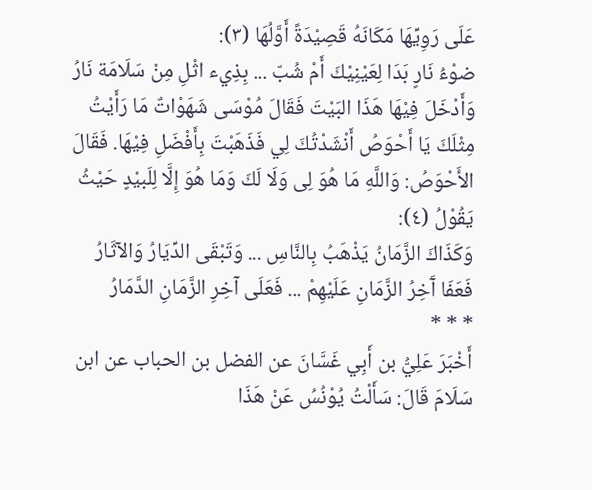عَلَى رَوِيِّهَا مَكَانَهُ قَصِيْدَةً أَوَّلُهَا (٣):
ضوْءُ نَارٍ بَدَا لِعَيْنِيْكَ أَمْ شُبّ ... بِذِيء اثْلِ مِنْ سَلَامَة نَارُ
وَأَدْخَلَ فِيْهَا هَذَا البَيْتَ فَقَالَ مُوْسَى شَهَوْاتٌ مَا رَأَيْتُ مِثْلَكَ يَا أَحْوَصُ أَنْشَدْتُكَ لِي فَذَهَبْتَ بِأَفْضَلِ فِيْهَا. فَقَالَ الأَحْوَصُ: وَاللَّهِ مَا هُوَ لِى وَلَا لَكَ وَمَا هُوَ إِلَّا لِلَبيْدٍ حَيْثُ يَقُوْلُ (٤):
وَكَذَاكَ الزَّمَانُ يَذْهَبُ بِالنَّاسِ ... وَتَبْقَى الدِّيَارُ وَالآثَارُ
فَعَفَا آَخِرُ الزَّمَانِ عَلَيْهِمْ ... فَعَلَى آخِرِ الزَّمَانِ الدَّمَارُ
* * *
أَخْبَرَ عَلِيُّ بن أَبِي غَسَّانَ عن الفضل بن الحباب عن ابن سَلَامَ قَالَ: سَأَلْتُ يُوْنُسُ عَنْ هَذَا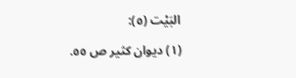البَيْت (٥):

(١) ديوان كثير ص ٥٥.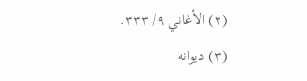(٢) الأغاني ٩/ ٣٣٣.
(٣) ديوانه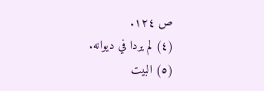ص ١٢٤.
(٤) لم يردا في ديوانه.
(٥) البيت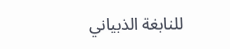للنابغة الذبياني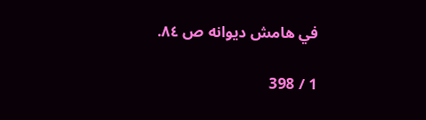في هامش ديوانه ص ٨٤.

1 / 398